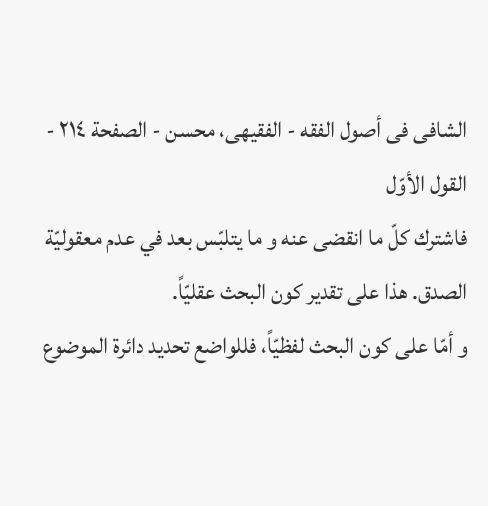الشافی فی أصول الفقه - الفقیهی، محسن - الصفحة ٢١٤ - القول الأوّل
فاشترك كلّ ما انقضى عنه و ما يتلبّس بعد في عدم معقوليّة الصدق. هذا على تقدير كون البحث عقليّاً.
و أمّا على كون البحث لفظيّاً، فللواضع تحديد دائرة الموضوع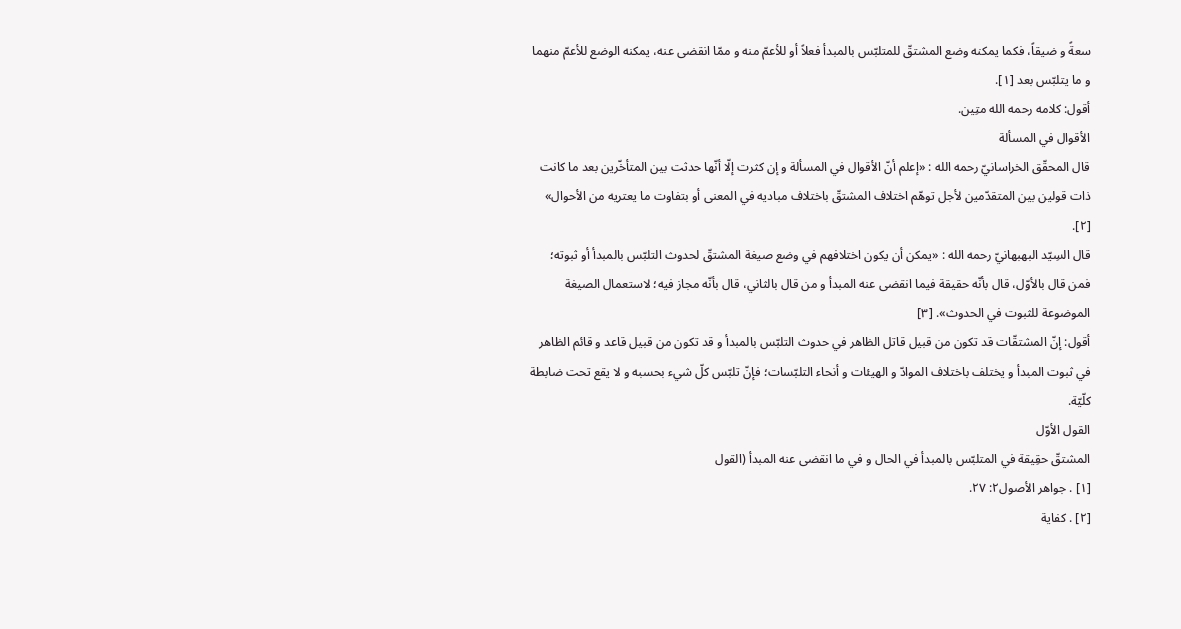سعةً و ضيقاً، فكما يمكنه وضع المشتقّ للمتلبّس بالمبدأ فعلاً أو للأعمّ منه و ممّا انقضى عنه، يمكنه الوضع للأعمّ منهما و ما يتلبّس بعد [١].
أقول: کلامه رحمه الله متِین.
الأقوال في المسألة
قال المحقّق الخراسانيّ رحمه الله : «إعلم أنّ الأقوال في المسألة و إن كثرت إلّا أنّها حدثت بين المتأخّرين بعد ما كانت ذات قولين بين المتقدّمين لأجل توهّم اختلاف المشتقّ باختلاف مباديه في المعنى أو بتفاوت ما يعتريه من الأحوال» [٢].
قال السِیّد البهبهانيّ رحمه الله : «يمكن أن يكون اختلافهم في وضع صيغة المشتقّ لحدوث التلبّس بالمبدأ أو ثبوته؛ فمن قال بالأوّل، قال بأنّه حقيقة فيما انقضى عنه المبدأ و من قال بالثاني، قال بأنّه مجاز فيه؛ لاستعمال الصيغة الموضوعة للثبوت في الحدوث». [٣]
أقول: إنّ المشتقّات قد تكون من قبيل قاتل الظاهر في حدوث التلبّس بالمبدأ و قد تكون من قبيل قاعد و قائم الظاهر في ثبوت المبدأ و يختلف باختلاف الموادّ و الهيئات و أنحاء التلبّسات؛ فإنّ تلبّس كلّ شيء بحسبه و لا يقع تحت ضابطة كلّيّة.
القول الأوّل
المشتقّ حقِیقة في المتلبّس بالمبدأ في الحال و في ما انقضى عنه المبدأ (القول
[١] . جواهر الأصول٢: ٢٧.
[٢] . كفاية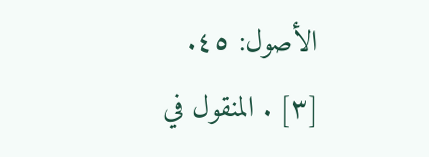الأصول: ٤٥.
[٣] . المنقول في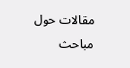مقالات حول مباحث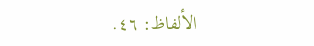الألفاظ: ٤٦.